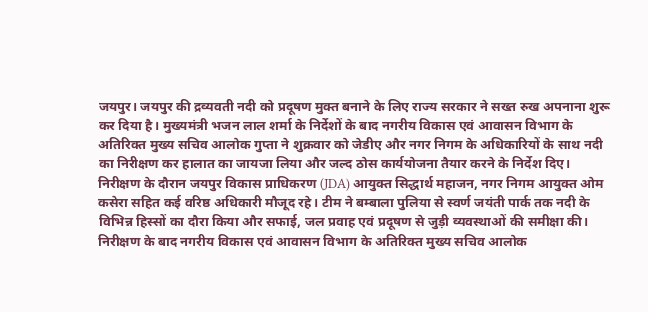जयपुर। जयपुर की द्रव्यवती नदी को प्रदूषण मुक्त बनाने के लिए राज्य सरकार ने सख्त रुख अपनाना शुरू कर दिया है। मुख्यमंत्री भजन लाल शर्मा के निर्देशों के बाद नगरीय विकास एवं आवासन विभाग के अतिरिक्त मुख्य सचिव आलोक गुप्ता ने शुक्रवार को जेडीए और नगर निगम के अधिकारियों के साथ नदी का निरीक्षण कर हालात का जायजा लिया और जल्द ठोस कार्ययोजना तैयार करने के निर्देश दिए।
निरीक्षण के दौरान जयपुर विकास प्राधिकरण (JDA) आयुक्त सिद्धार्थ महाजन, नगर निगम आयुक्त ओम कसेरा सहित कई वरिष्ठ अधिकारी मौजूद रहे। टीम ने बम्बाला पुलिया से स्वर्ण जयंती पार्क तक नदी के विभिन्न हिस्सों का दौरा किया और सफाई, जल प्रवाह एवं प्रदूषण से जुड़ी व्यवस्थाओं की समीक्षा की।
निरीक्षण के बाद नगरीय विकास एवं आवासन विभाग के अतिरिक्त मुख्य सचिव आलोक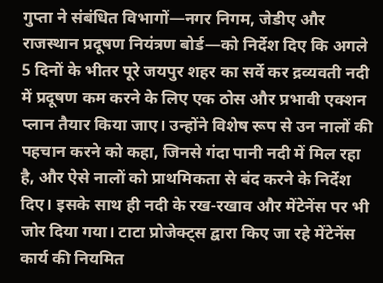गुप्ता ने संबंधित विभागों—नगर निगम, जेडीए और राजस्थान प्रदूषण नियंत्रण बोर्ड—को निर्देश दिए कि अगले 5 दिनों के भीतर पूरे जयपुर शहर का सर्वे कर द्रव्यवती नदी में प्रदूषण कम करने के लिए एक ठोस और प्रभावी एक्शन प्लान तैयार किया जाए। उन्होंने विशेष रूप से उन नालों की पहचान करने को कहा, जिनसे गंदा पानी नदी में मिल रहा है, और ऐसे नालों को प्राथमिकता से बंद करने के निर्देश दिए। इसके साथ ही नदी के रख-रखाव और मेंटेनेंस पर भी जोर दिया गया। टाटा प्रोजेक्ट्स द्वारा किए जा रहे मेंटेनेंस कार्य की नियमित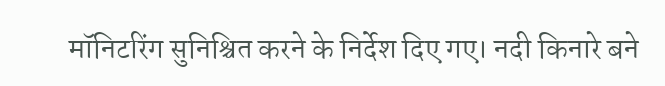मॉनिटरिंग सुनिश्चित करने के निर्देश दिए गए। नदी किनारे बने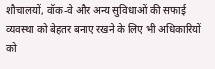शौचालयों, वॉक-वे और अन्य सुविधाओं की सफाई व्यवस्था को बेहतर बनाए रखने के लिए भी अधिकारियों को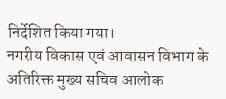निर्देशित किया गया।
नगरीय विकास एवं आवासन विभाग के अतिरिक्त मुख्य सचिव आलोक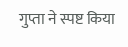गुप्ता ने स्पष्ट किया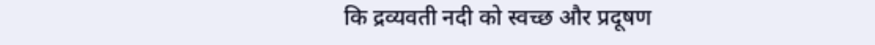कि द्रव्यवती नदी को स्वच्छ और प्रदूषण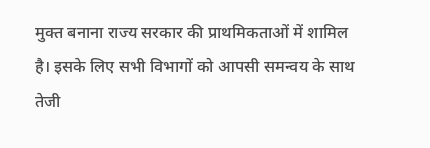मुक्त बनाना राज्य सरकार की प्राथमिकताओं में शामिल है। इसके लिए सभी विभागों को आपसी समन्वय के साथ तेजी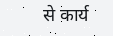से कार्य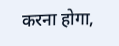करना होगा,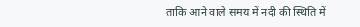ताकि आने वाले समय में नदी की स्थिति में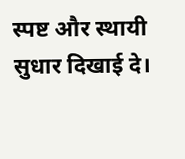स्पष्ट और स्थायी सुधार दिखाई दे।